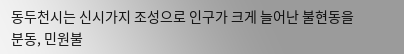동두천시는 신시가지 조성으로 인구가 크게 늘어난 불현동을 분동, 민원불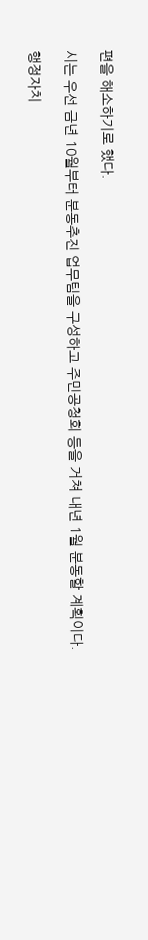편을 해소하기로 했다.

시는 우선 금년 10월부터 분동추진 업무팀을 구성하고 주민공청회 등을 거쳐 내년 1월 분동할 계획이다.

행정자치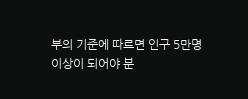부의 기준에 따르면 인구 5만명 이상이 되어야 분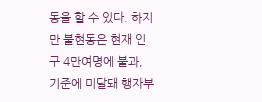동을 할 수 있다. 하지만 불현동은 현재 인구 4만여명에 불과, 기준에 미달돼 행자부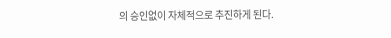의 승인없이 자체적으로 추진하게 된다.